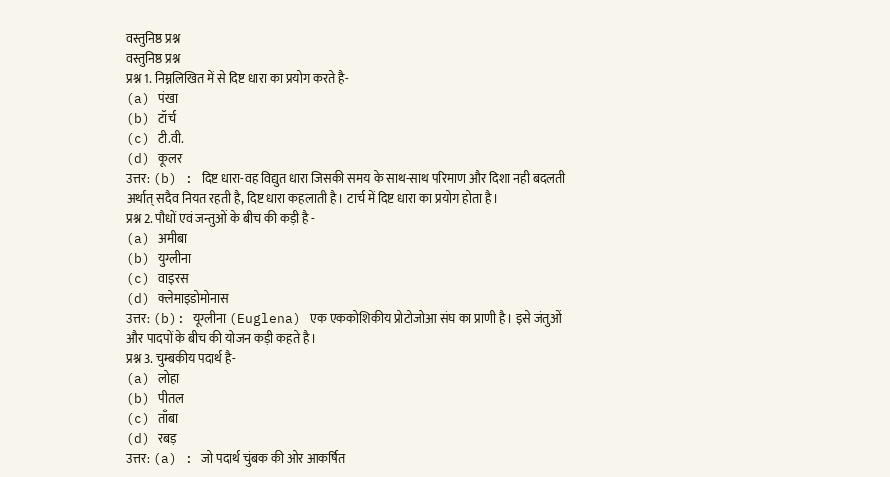वस्तुनिष्ठ प्रश्न
वस्तुनिष्ठ प्रश्न
प्रश्न 1. निम्नलिखित में से दिष्ट धारा का प्रयोग करते है-
(a) पंखा
(b) टॉर्च
(c) टी.वी.
(d) कूलर
उत्तर: (b) : दिष्ट धारा-वह विद्युत धारा जिसकी समय के साथ-साथ परिमाण और दिशा नही बदलती अर्थात् सदैव नियत रहती है, दिष्ट धारा कहलाती है। टार्च में दिष्ट धारा का प्रयोग होता है।
प्रश्न 2. पौधों एवं जन्तुओं के बीच की कड़ी है -
(a) अमीबा
(b) युग्लीना
(c) वाइरस
(d) क्लेमाइडोमोनास
उत्तर: (b): यूग्लीना (Euglena) एक एककोशिकीय प्रोटोजोआ संघ का प्राणी है। इसे जंतुओं और पादपों के बीच की योजन कड़ी कहते है।
प्रश्न 3. चुम्बकीय पदार्थ है-
(a) लोहा
(b) पीतल
(c) ताँबा
(d) रबड़
उत्तर: (a) : जो पदार्थ चुंबक की ओर आकर्षित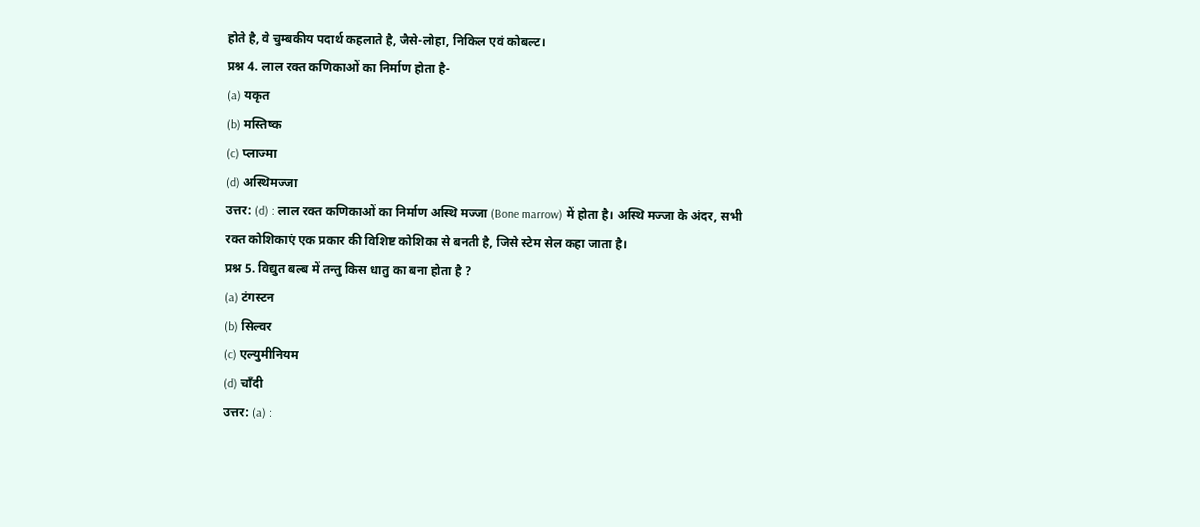होते है, वे चुम्बकीय पदार्थ कहलाते है, जैसे-लोहा, निकिल एवं कोबल्ट।
प्रश्न 4. लाल रक्त कणिकाओं का निर्माण होता है-
(a) यकृत
(b) मस्तिष्क
(c) प्लाज्मा
(d) अस्थिमज्जा
उत्तर: (d) : लाल रक्त कणिकाओं का निर्माण अस्थि मज्जा (Bone marrow) में होता है। अस्थि मज्जा के अंदर, सभी रक्त कोशिकाएं एक प्रकार की विशिष्ट कोशिका से बनती है, जिसे स्टेम सेल कहा जाता है।
प्रश्न 5. विद्युत बल्ब में तन्तु किस धातु का बना होता है ?
(a) टंगस्टन
(b) सिल्वर
(c) एल्युमीनियम
(d) चाँदी
उत्तर: (a) :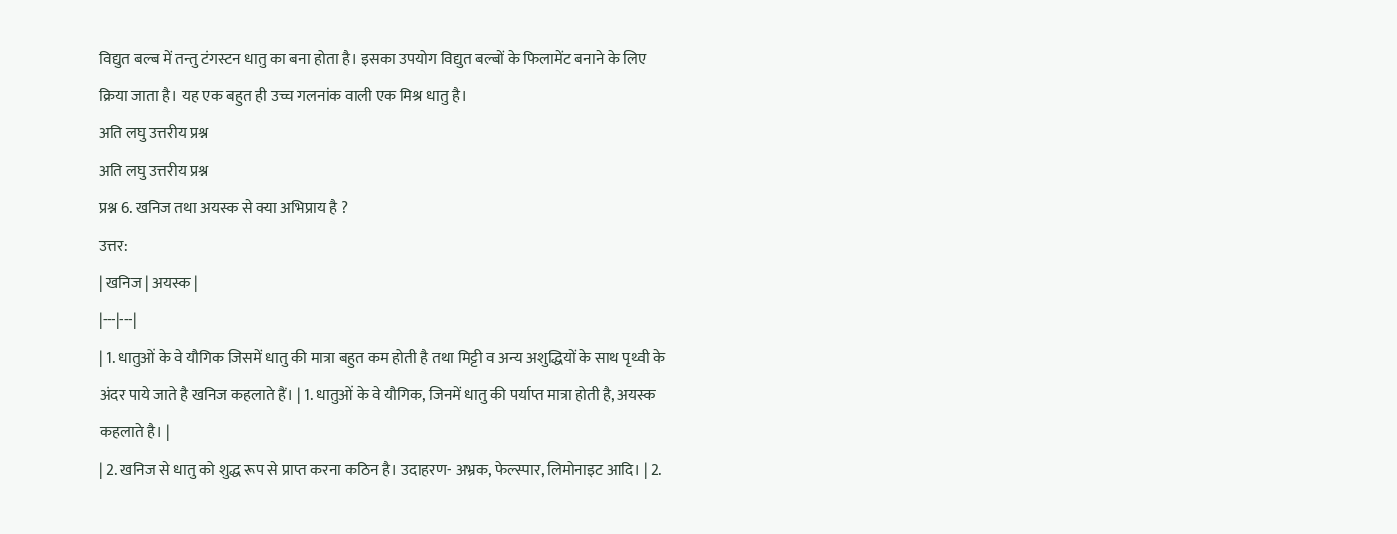विद्युत बल्ब में तन्तु टंगस्टन धातु का बना होता है। इसका उपयोग विद्युत बल्बों के फिलामेंट बनाने के लिए क्रिया जाता है। यह एक बहुत ही उच्च गलनांक वाली एक मिश्र धातु है।
अति लघु उत्तरीय प्रश्न
अति लघु उत्तरीय प्रश्न
प्रश्न 6. खनिज तथा अयस्क से क्या अभिप्राय है ?
उत्तर:
| खनिज | अयस्क |
|---|---|
| 1. धातुओं के वे यौगिक जिसमें धातु की मात्रा बहुत कम होती है तथा मिट्टी व अन्य अशुद्धियों के साथ पृथ्वी के अंदर पाये जाते है खनिज कहलाते हैं। | 1. धातुओं के वे यौगिक, जिनमें धातु की पर्याप्त मात्रा होती है, अयस्क कहलाते है। |
| 2. खनिज से धातु को शुद्ध रूप से प्राप्त करना कठिन है। उदाहरण- अभ्रक, फेल्स्पार, लिमोनाइट आदि। | 2.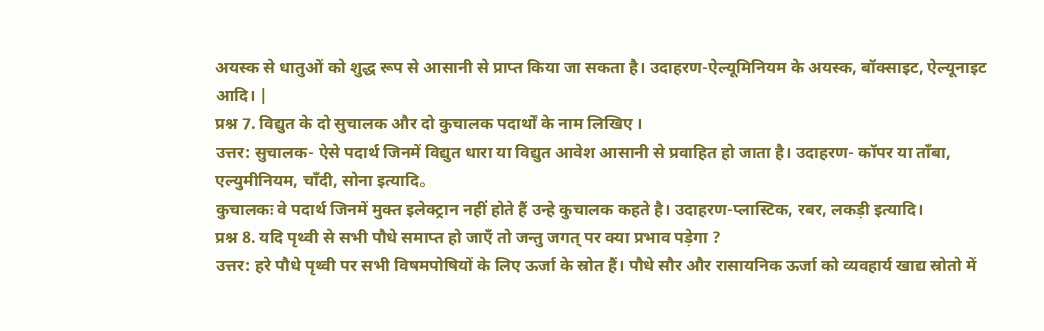अयस्क से धातुओं को शुद्ध रूप से आसानी से प्राप्त किया जा सकता है। उदाहरण-ऐल्यूमिनियम के अयस्क, बॉक्साइट, ऐल्यूनाइट आदि। |
प्रश्न 7. विद्युत के दो सुचालक और दो कुचालक पदार्थों के नाम लिखिए ।
उत्तर: सुचालक- ऐसे पदार्थ जिनमें विद्युत धारा या विद्युत आवेश आसानी से प्रवाहित हो जाता है। उदाहरण- कॉपर या ताँबा, एल्युमीनियम, चाँदी, सोना इत्यादि。
कुचालकः वे पदार्थ जिनमें मुक्त इलेक्ट्रान नहीं होते हैं उन्हे कुचालक कहते है। उदाहरण-प्लास्टिक, रबर, लकड़ी इत्यादि।
प्रश्न 8. यदि पृथ्वी से सभी पौधे समाप्त हो जाएँ तो जन्तु जगत् पर क्या प्रभाव पड़ेगा ?
उत्तर: हरे पौधे पृथ्वी पर सभी विषमपोषियों के लिए ऊर्जा के स्रोत हैं। पौधे सौर और रासायनिक ऊर्जा को व्यवहार्य खाद्य स्रोतो में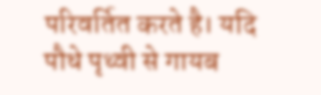परिवर्तित करते है। यदि पौधे पृथ्वी से गायब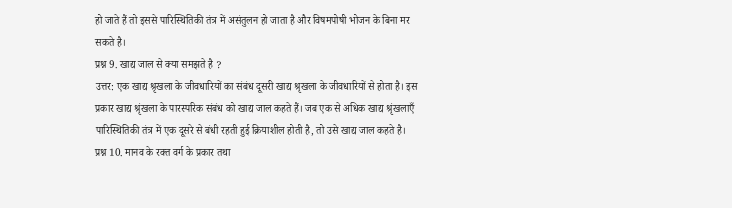हो जाते हैं तो इससे पारिस्थितिकी तंत्र में असंतुलन हो जाता है और विषमपोषी भोजन के बिना मर सकते है।
प्रश्न 9. खाद्य जाल से क्या समझते है ?
उत्तर: एक खाद्य श्रृखला के जीवधारियों का संबंध दूसरी खाद्य श्रृखला के जीवधारियों से होता है। इस प्रकार खाद्य श्रृंखला के पारस्परिक संबंध को खाद्य जाल कहते हैं। जब एक से अधिक खाद्य श्रृंखलाएँ पारिस्थितिकी तंत्र में एक दूसरे से बंधी रहती हुई क्रियाशील होती है, तो उसे खाद्य जाल कहते है।
प्रश्न 10. मानव के रक्त वर्ग के प्रकार तथा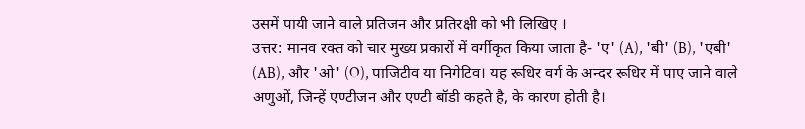उसमें पायी जाने वाले प्रतिजन और प्रतिरक्षी को भी लिखिए ।
उत्तर: मानव रक्त को चार मुख्य प्रकारों में वर्गीकृत किया जाता है- 'ए' (A), 'बी' (B), 'एबी' (AB), और 'ओ' (O), पाजिटीव या निगेटिव। यह रूधिर वर्ग के अन्दर रूधिर में पाए जाने वाले अणुओं, जिन्हें एण्टीजन और एण्टी बॉडी कहते है, के कारण होती है।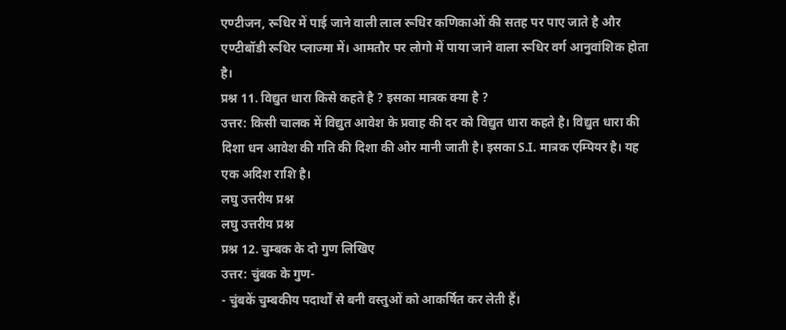एण्टीजन, रूधिर में पाई जाने वाली लाल रूधिर कणिकाओं की सतह पर पाए जाते है और एण्टीबॉडी रूधिर प्लाज्मा में। आमतौर पर लोगो में पाया जाने वाला रूधिर वर्ग आनुवांशिक होता है।
प्रश्न 11. विद्युत धारा किसे कहते है ? इसका मात्रक क्या है ?
उत्तर: किसी चालक में विद्युत आवेश के प्रवाह की दर को विद्युत धारा कहते है। विद्युत धारा की दिशा धन आवेश की गति की दिशा की ओर मानी जाती है। इसका S.I. मात्रक एम्पियर है। यह एक अदिश राशि है।
लघु उत्तरीय प्रश्न
लघु उत्तरीय प्रश्न
प्रश्न 12. चुम्बक के दो गुण लिखिए
उत्तर: चुंबक के गुण-
- चुंबकें चुम्बकीय पदार्थों से बनी वस्तुओं को आकर्षित कर लेती हैं।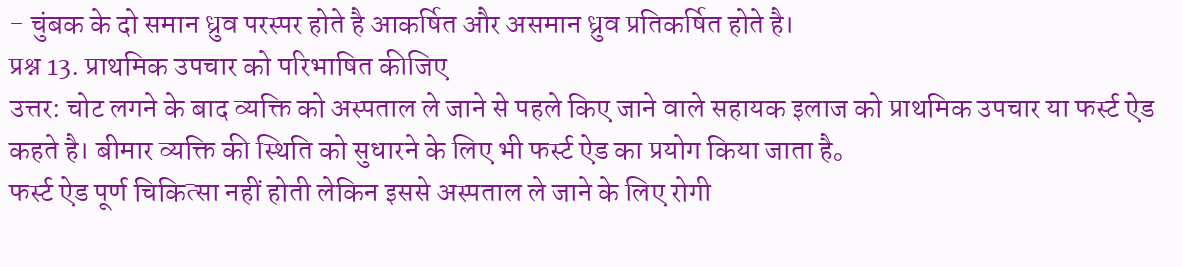- चुंबक के दो समान ध्रुव परस्पर होते है आकर्षित और असमान ध्रुव प्रतिकर्षित होते है।
प्रश्न 13. प्राथमिक उपचार को परिभाषित कीजिए
उत्तर: चोट लगने के बाद व्यक्ति को अस्पताल ले जाने से पहले किए जाने वाले सहायक इलाज को प्राथमिक उपचार या फर्स्ट ऐड कहते है। बीमार व्यक्ति की स्थिति को सुधारने के लिए भी फर्स्ट ऐड का प्रयोग किया जाता है。
फर्स्ट ऐड पूर्ण चिकित्सा नहीं होती लेकिन इससे अस्पताल ले जाने के लिए रोगी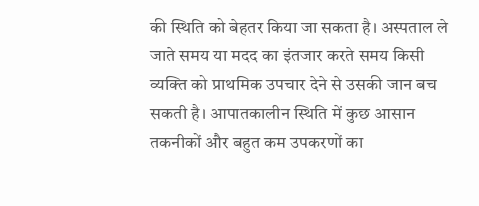की स्थिति को बेहतर किया जा सकता है। अस्पताल ले जाते समय या मदद का इंतजार करते समय किसी व्यक्ति को प्राथमिक उपचार देने से उसकी जान बच सकती है। आपातकालीन स्थिति में कुछ आसान तकनीकों और बहुत कम उपकरणों का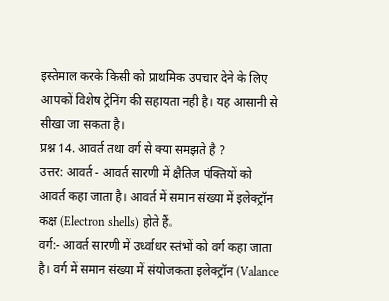इस्तेमाल करके किसी को प्राथमिक उपचार देने के लिए आपकों विशेष ट्रेनिंग की सहायता नही है। यह आसानी से सीखा जा सकता है।
प्रश्न 14. आवर्त तथा वर्ग से क्या समझते है ?
उत्तर: आवर्त - आवर्त सारणी में क्षैतिज पंक्तियों को आवर्त कहा जाता है। आवर्त में समान संख्या में इलेक्ट्रॉन कक्ष (Electron shells) होते हैं。
वर्ग:- आवर्त सारणी में उर्ध्वाधर स्तंभों को वर्ग कहा जाता है। वर्ग में समान संख्या में संयोजकता इलेक्ट्रॉन (Valance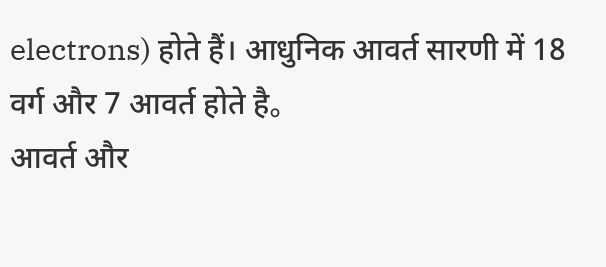electrons) होते हैं। आधुनिक आवर्त सारणी में 18 वर्ग और 7 आवर्त होते है。
आवर्त और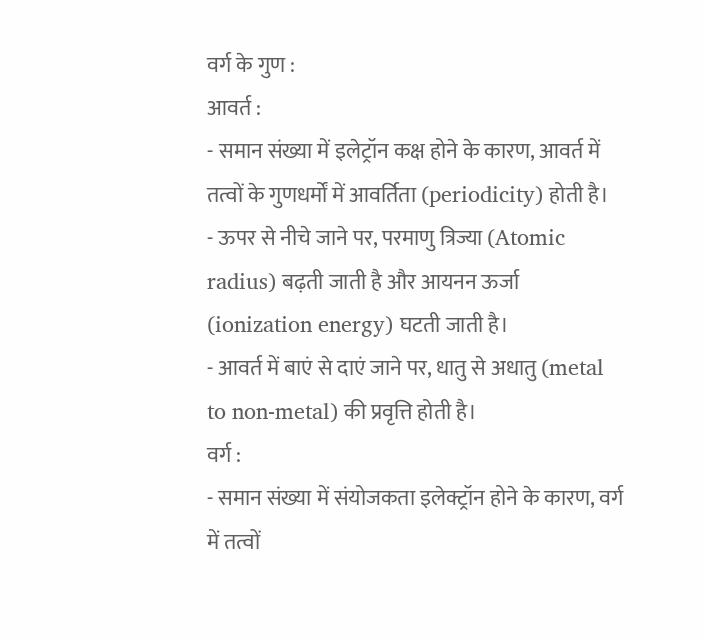वर्ग के गुण :
आवर्त :
- समान संख्या में इलेट्रॉन कक्ष होने के कारण, आवर्त में तत्वों के गुणधर्मों में आवर्तिता (periodicity) होती है।
- ऊपर से नीचे जाने पर, परमाणु त्रिज्या (Atomic radius) बढ़ती जाती है और आयनन ऊर्जा (ionization energy) घटती जाती है।
- आवर्त में बाएं से दाएं जाने पर, धातु से अधातु (metal to non-metal) की प्रवृत्ति होती है।
वर्ग :
- समान संख्या में संयोजकता इलेक्ट्रॉन होने के कारण, वर्ग में तत्वों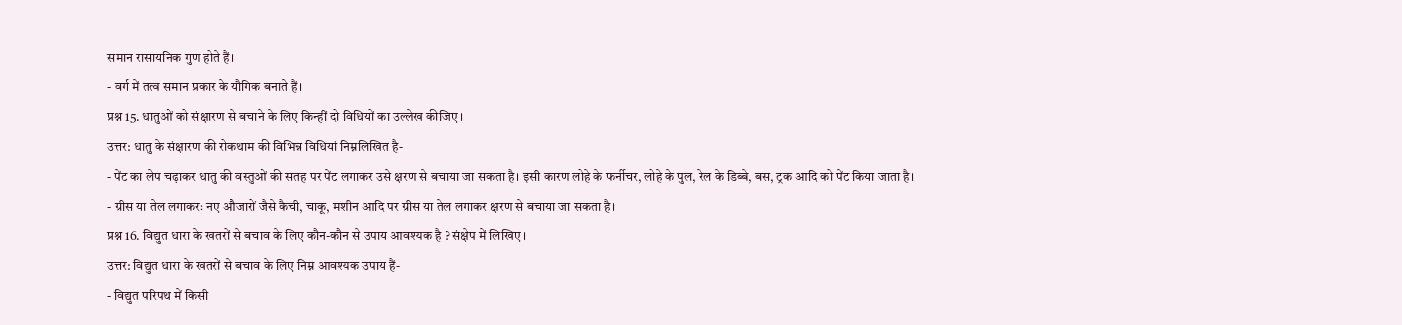समान रासायनिक गुण होते हैं।
- वर्ग में तत्व समान प्रकार के यौगिक बनाते हैं।
प्रश्न 15. धातुओं को संक्षारण से बचाने के लिए किन्हीं दो विधियों का उल्लेख कीजिए ।
उत्तर: धातु के संक्षारण की रोकथाम की विभिन्न विधियां निम्नलिखित है-
- पेंट का लेप चढ़ाकर धातु की वस्तुओं की सतह पर पेंट लगाकर उसे क्षरण से बचाया जा सकता है। इसी कारण लोहे के फर्नीचर, लोहे के पुल, रेल के डिब्बे, बस, ट्रक आदि को पेंट किया जाता है।
- ग्रीस या तेल लगाकरः नए औजारों जैसे कैची, चाकू, मशीन आदि पर ग्रीस या तेल लगाकर क्षरण से बचाया जा सकता है।
प्रश्न 16. विद्युत धारा के खतरों से बचाव के लिए कौन-कौन से उपाय आवश्यक है ? संक्षेप में लिखिए ।
उत्तर: विद्युत धारा के खतरों से बचाव के लिए निम्न आवश्यक उपाय हैं-
- विद्युत परिपथ में किसी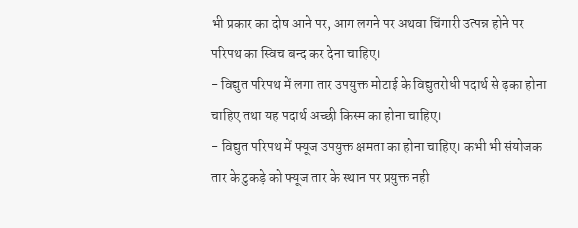भी प्रकार का दोष आने पर, आग लगने पर अथवा चिंगारी उत्पन्न होने पर परिपथ का स्विच बन्द कर देना चाहिए।
- विद्युत परिपथ में लगा तार उपयुक्त मोटाई के विद्युतरोधी पदार्थ से ढ़का होना चाहिए तथा यह पदार्थ अच्छी किस्म का होना चाहिए।
- विद्युत परिपथ में फ्यूज उपयुक्त क्षमता का होना चाहिए। कभी भी संयोजक तार के टुकड़े को फ्यूज तार के स्थान पर प्रयुक्त नही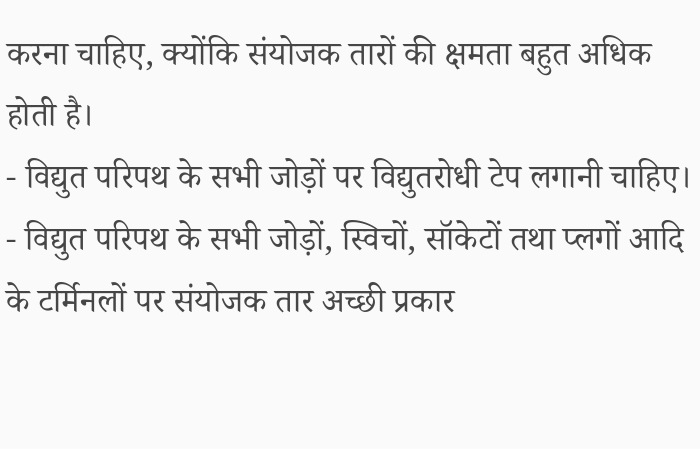करना चाहिए, क्योंकि संयोजक तारों की क्षमता बहुत अधिक होती है।
- विद्युत परिपथ के सभी जोड़ों पर विद्युतरोधी टेप लगानी चाहिए।
- विद्युत परिपथ के सभी जोड़ों, स्विचों, सॉकेटों तथा प्लगों आदि के टर्मिनलों पर संयोजक तार अच्छी प्रकार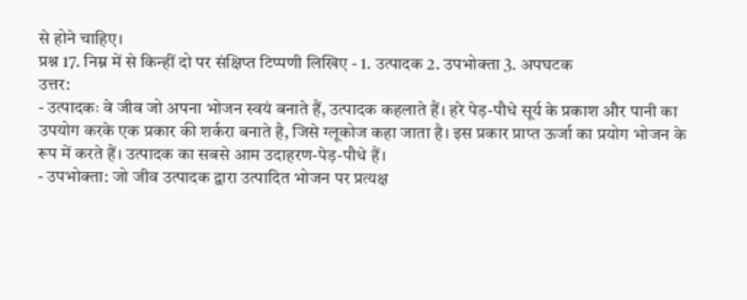से होने चाहिए।
प्रश्न 17. निम्न में से किन्हीं दो पर संक्षिप्त टिप्पणी लिखिए - 1. उत्पादक 2. उपभोक्ता 3. अपघटक
उत्तर:
- उत्पादकः वे जीव जो अपना भोजन स्वयं बनाते हैं, उत्पादक कहलाते हैं। हरे पेड़-पौधे सूर्य के प्रकाश और पानी का उपयोग करके एक प्रकार की शर्करा बनाते है, जिसे ग्लूकोज कहा जाता है। इस प्रकार प्राप्त ऊर्जा का प्रयोग भोजन के रूप में करते हैं। उत्पादक का सबसे आम उदाहरण-पेड़-पौधे हैं।
- उपभोक्ता: जो जीव उत्पादक द्वारा उत्पादित भोजन पर प्रत्यक्ष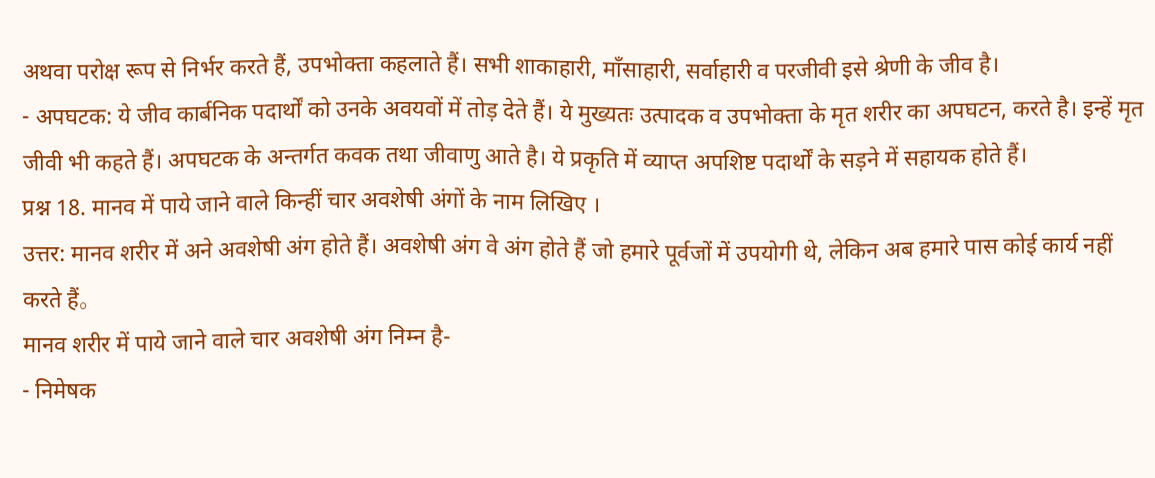अथवा परोक्ष रूप से निर्भर करते हैं, उपभोक्ता कहलाते हैं। सभी शाकाहारी, माँसाहारी, सर्वाहारी व परजीवी इसे श्रेणी के जीव है।
- अपघटक: ये जीव कार्बनिक पदार्थों को उनके अवयवों में तोड़ देते हैं। ये मुख्यतः उत्पादक व उपभोक्ता के मृत शरीर का अपघटन, करते है। इन्हें मृत जीवी भी कहते हैं। अपघटक के अन्तर्गत कवक तथा जीवाणु आते है। ये प्रकृति में व्याप्त अपशिष्ट पदार्थों के सड़ने में सहायक होते हैं।
प्रश्न 18. मानव में पाये जाने वाले किन्हीं चार अवशेषी अंगों के नाम लिखिए ।
उत्तर: मानव शरीर में अने अवशेषी अंग होते हैं। अवशेषी अंग वे अंग होते हैं जो हमारे पूर्वजों में उपयोगी थे, लेकिन अब हमारे पास कोई कार्य नहीं करते हैं。
मानव शरीर में पाये जाने वाले चार अवशेषी अंग निम्न है-
- निमेषक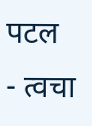पटल
- त्वचा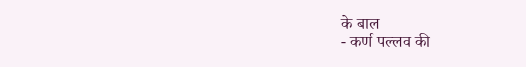के बाल
- कर्ण पल्लव की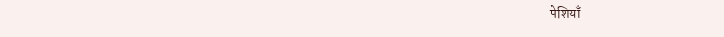पेशियाँ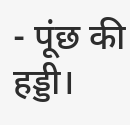- पूंछ की हड्डी।